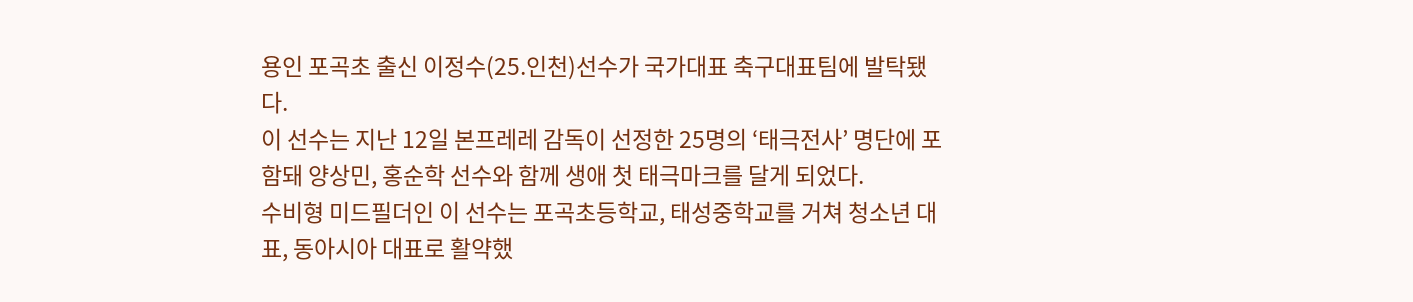용인 포곡초 출신 이정수(25.인천)선수가 국가대표 축구대표팀에 발탁됐다.
이 선수는 지난 12일 본프레레 감독이 선정한 25명의 ‘태극전사’ 명단에 포함돼 양상민, 홍순학 선수와 함께 생애 첫 태극마크를 달게 되었다.
수비형 미드필더인 이 선수는 포곡초등학교, 태성중학교를 거쳐 청소년 대표, 동아시아 대표로 활약했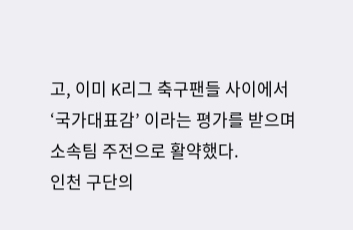고, 이미 K리그 축구팬들 사이에서 ‘국가대표감’ 이라는 평가를 받으며 소속팀 주전으로 활약했다.
인천 구단의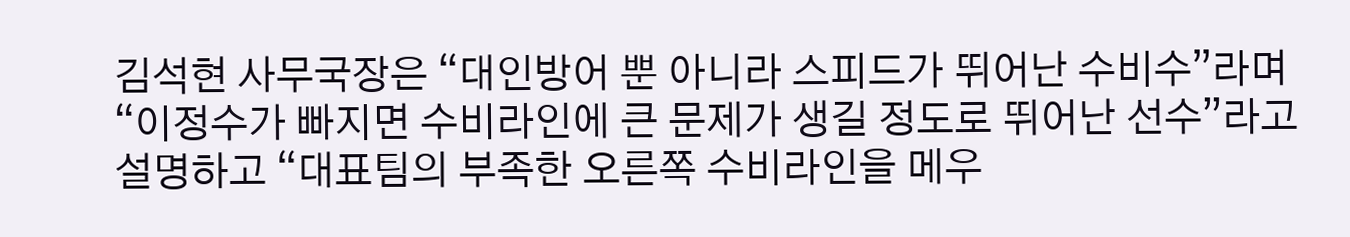김석현 사무국장은 “대인방어 뿐 아니라 스피드가 뛰어난 수비수”라며 “이정수가 빠지면 수비라인에 큰 문제가 생길 정도로 뛰어난 선수”라고 설명하고 “대표팀의 부족한 오른쪽 수비라인을 메우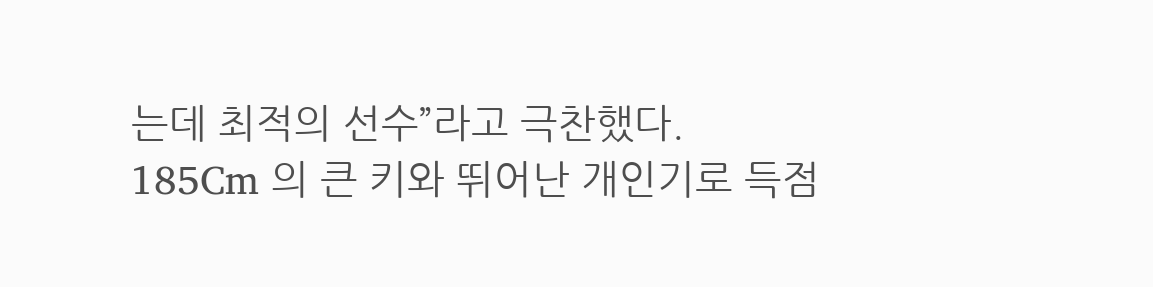는데 최적의 선수”라고 극찬했다.
185Cm 의 큰 키와 뛰어난 개인기로 득점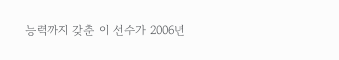능력까지 갖춘 이 선수가 2006년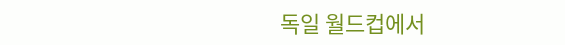독일 월드컵에서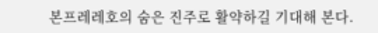본프레레호의 숨은 진주로 활약하길 기대해 본다.